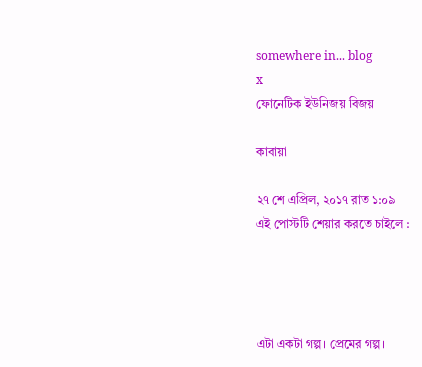somewhere in... blog
x
ফোনেটিক ইউনিজয় বিজয়

কাবায়া

২৭ শে এপ্রিল, ২০১৭ রাত ১:০৯
এই পোস্টটি শেয়ার করতে চাইলে :




এটা একটা গল্প। প্রেমের গল্প।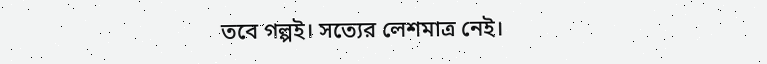তবে গল্পই। সত্যের লেশমাত্র নেই।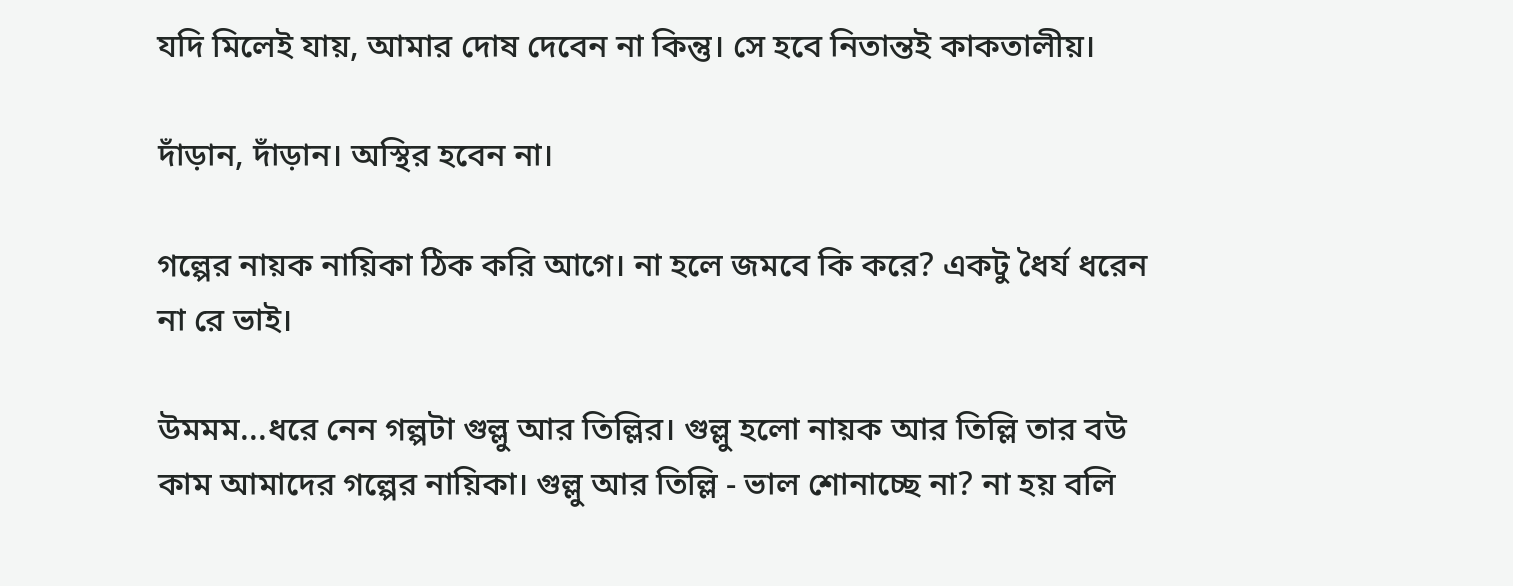যদি মিলেই যায়, আমার দোষ দেবেন না কিন্তু। সে হবে নিতান্তই কাকতালীয়।

দাঁড়ান, দাঁড়ান। অস্থির হবেন না।

গল্পের নায়ক নায়িকা ঠিক করি আগে। না হলে জমবে কি করে? একটু ধৈর্য ধরেন না রে ভাই।

উমমম...ধরে নেন গল্পটা গুল্লু আর তিল্লির। গুল্লু হলো নায়ক আর তিল্লি তার বউ কাম আমাদের গল্পের নায়িকা। গুল্লু আর তিল্লি - ভাল শোনাচ্ছে না? না হয় বলি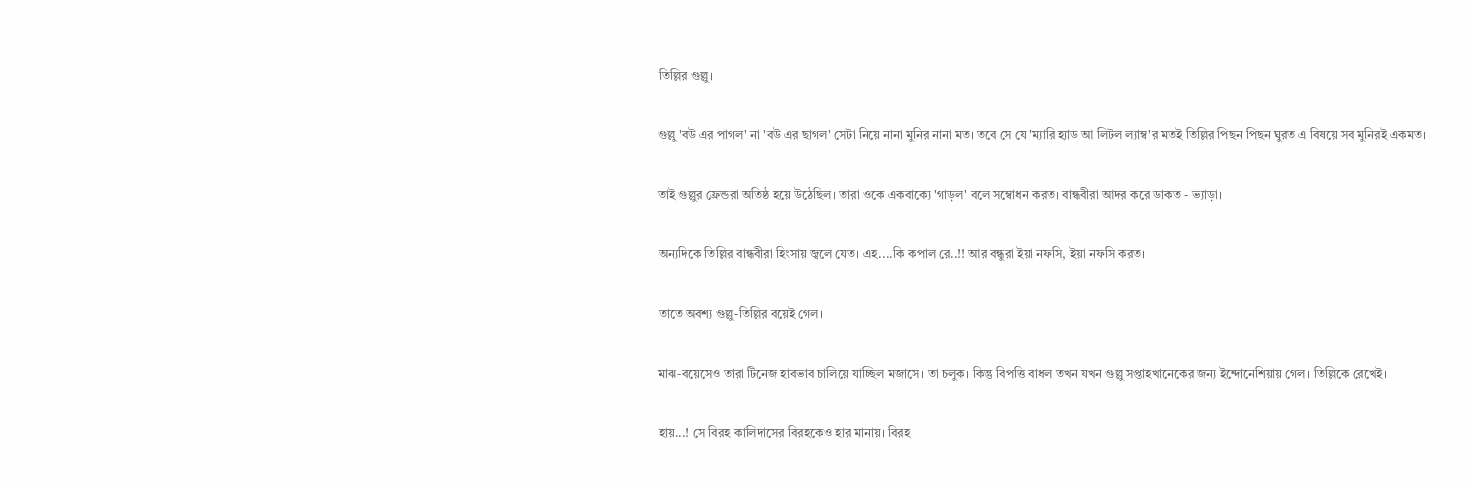তিল্লির গুল্লু।

গুল্লু 'বউ এর পাগল' না 'বউ এর ছাগল' সেটা নিয়ে নানা মুনির নানা মত। তবে সে যে 'ম্যারি হ্যাড আ লিটল ল্যাম্ব'র মতই তিল্লির পিছন পিছন ঘুরত এ বিষয়ে সব মুনিরই একমত।

তাই গুল্লুর ফ্রেন্ডরা অতিষ্ঠ হয়ে উঠেছিল। তারা ওকে একবাক্যে 'গাড়ল' বলে সম্বোধন করত। বান্ধবীরা আদর করে ডাকত - ভ্যাড়া।

অন্যদিকে তিল্লির বান্ধবীরা হিংসায় জ্বলে যেত। এহ....কি কপাল রে..!! আর বন্ধুরা ইয়া নফসি, ইয়া নফসি করত।

তাতে অবশ্য গুল্লু-তিল্লির বয়েই গেল।

মাঝ-বয়েসেও তারা টিনেজ হাবভাব চালিয়ে যাচ্ছিল মজাসে। তা চলুক। কিন্তু বিপত্তি বাধল তখন যখন গুল্লু সপ্তাহখানেকের জন্য ইন্দোনেশিয়ায় গেল। তিল্লিকে রেখেই।

হায়...! সে বিরহ কালিদাসের বিরহকেও হার মানায়। বিরহ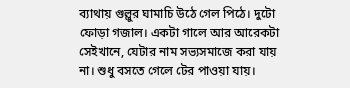ব্যাথায় গুল্লুর ঘামাচি উঠে গেল পিঠে। দুটো ফোড়া গজাল। একটা গালে আর আরেকটা সেইখানে, যেটার নাম সভ্যসমাজে করা যায় না। শুধু বসতে গেলে টের পাওয়া যায়।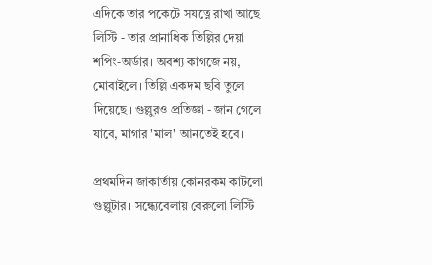এদিকে তার পকেটে সযত্নে রাখা আছে লিস্টি - তার প্রানাধিক তিল্লির দেয়া শপিং-অর্ডার। অবশ্য কাগজে নয়, মোবাইলে। তিল্লি একদম ছবি তুলে দিয়েছে। গুল্লুরও প্রতিজ্ঞা - জান গেলে যাবে, মাগার 'মাল' আনতেই হবে।

প্রথমদিন জাকার্তায় কোনরকম কাটলো গুল্লুটার। সন্ধ্যেবেলায় বেরুলো লিস্টি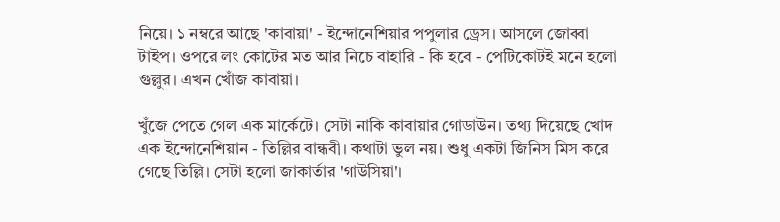নিয়ে। ১ নম্বরে আছে 'কাবায়া' - ইন্দোনেশিয়ার পপুলার ড্রেস। আসলে জোব্বা টাইপ। ওপরে লং কোটের মত আর নিচে বাহারি - কি হবে - পেটিকোটই মনে হলো গুল্লুর। এখন খোঁজ কাবায়া।

খুঁজে পেতে গেল এক মার্কেটে। সেটা নাকি কাবায়ার গোডাউন। তথ্য দিয়েছে খোদ এক ইন্দোনেশিয়ান - তিল্লির বান্ধবী। কথাটা ভুল নয়। শুধু একটা জিনিস মিস করে গেছে তিল্লি। সেটা হলো জাকার্তার 'গাউসিয়া'।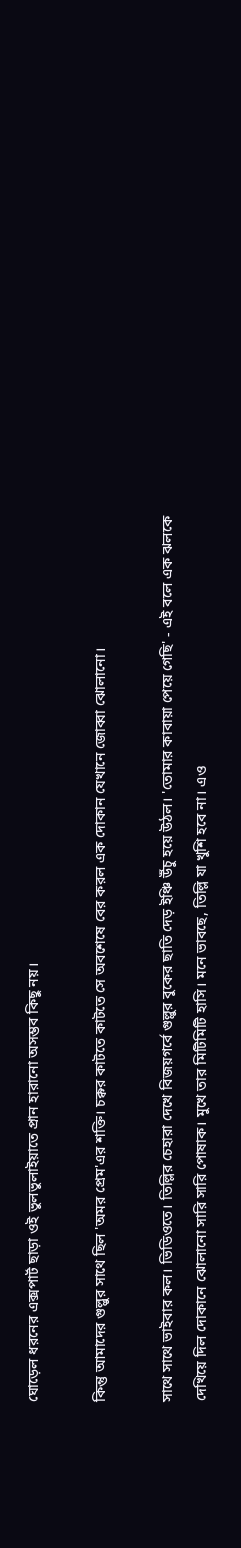ঘোড়েল ধরনের এক্সপার্ট ছাড়া ওই ভুলভুলাইয়াতে প্রান হারানো অসম্ভব কিছু নয়।

কিন্তু আমাদের গুল্লুর সাথে ছিল 'অমর প্রেম'এর শক্তি। চক্কর কাটতে কাটতে সে অবশেষে বের করল এক দোকান যেখানে জোব্বা ঝোলানো।

সাথে সাথে ভাইবার কল। ভিডিওতে। তিল্লির চেহারা দেখে বিজয়গর্বে গুল্লুর বুকের ছাতি দেড় ইঞ্চি উঁচু হয়ে উঠল। 'তোমার কাবায়া পেয়ে গেছি' - এই বলে এক ঝলকে দেখিয়ে দিল দোকানে ঝোলানো সারি সারি পোষাক। মুখে তার মিটিমিটি হাসি। মনে ভাবছে, তিল্লি যা খুশি হবে না। এও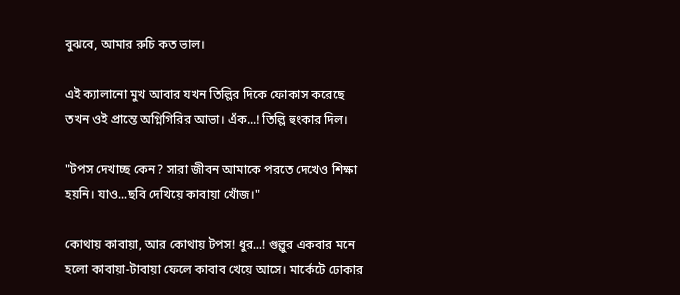বুঝবে, আমার রুচি কত ভাল।

এই ক্যালানো মুখ আবার যখন তিল্লির দিকে ফোকাস করেছে তখন ওই প্রান্তে অগ্নিগিরির আভা। এঁক...! তিল্লি হুংকার দিল।

"টপস দেখাচ্ছ কেন? সারা জীবন আমাকে পরতে দেখেও শিক্ষা হয়নি। যাও...ছবি দেখিয়ে কাবায়া খোঁজ।"

কোথায় কাবায়া, আর কোথায় টপস! ধুর...! গুল্লুর একবার মনে হলো কাবায়া-টাবায়া ফেলে কাবাব খেয়ে আসে। মার্কেটে ঢোকার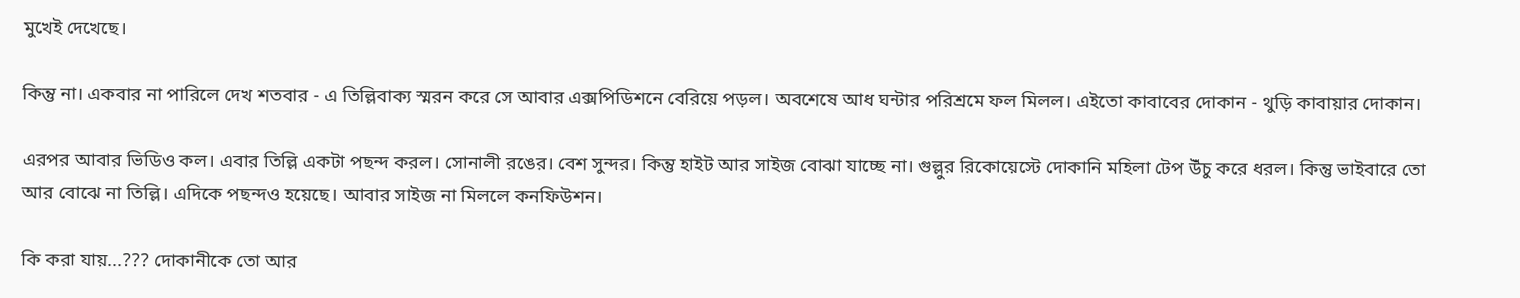মুখেই দেখেছে।

কিন্তু না। একবার না পারিলে দেখ শতবার - এ তিল্লিবাক্য স্মরন করে সে আবার এক্সপিডিশনে বেরিয়ে পড়ল। অবশেষে আধ ঘন্টার পরিশ্রমে ফল মিলল। এইতো কাবাবের দোকান - থুড়ি কাবায়ার দোকান।

এরপর আবার ভিডিও কল। এবার তিল্লি একটা পছন্দ করল। সোনালী রঙের। বেশ সুন্দর। কিন্তু হাইট আর সাইজ বোঝা যাচ্ছে না। গুল্লুর রিকোয়েস্টে দোকানি মহিলা টেপ উঁচু করে ধরল। কিন্তু ভাইবারে তো আর বোঝে না তিল্লি। এদিকে পছন্দও হয়েছে। আবার সাইজ না মিললে কনফিউশন।

কি করা যায়...??? দোকানীকে তো আর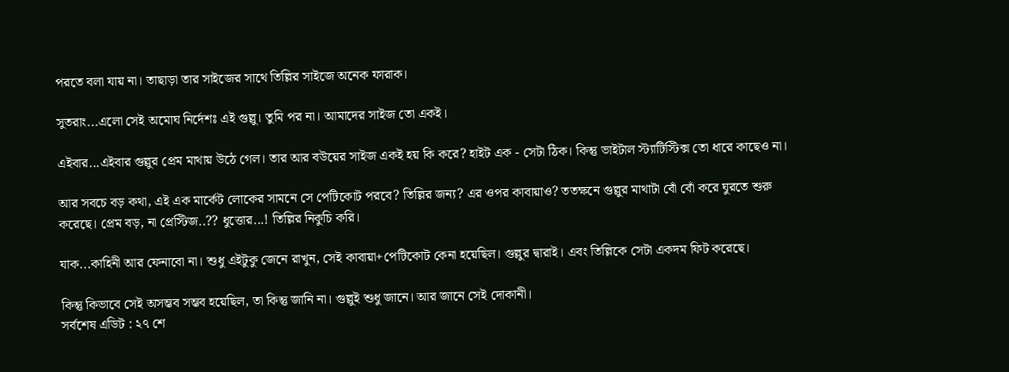পরতে বলা যায় না। তাছাড়া তার সাইজের সাথে তিল্লির সাইজে অনেক ফারাক।

সুতরাং...এলো সেই অমোঘ নির্দেশঃ এই গুল্লু। তুমি পর না। আমাদের সাইজ তো একই।

এইবার...এইবার গুল্লুর প্রেম মাথায় উঠে গেল। তার আর বউয়ের সাইজ একই হয় কি করে? হাইট এক - সেটা ঠিক। কিন্তু ভাইটাল স্ট্যাটিস্টিক্স তো ধারে কাছেও না।

আর সবচে বড় কথা, এই এক মার্কেট লোকের সামনে সে পেটিকোট পরবে? তিল্লির জন্য? এর ওপর কাবায়াও? ততক্ষনে গুল্লুর মাথাটা বোঁ বোঁ করে ঘুরতে শুরু করেছে। প্রেম বড়, না প্রেস্টিজ..?? ধুত্তোর...! তিল্লির নিকুচি করি।

যাক...কাহিনী আর ফেনাবো না। শুধু এইটুকু জেনে রাখুন, সেই কাবায়া+পেটিকোট কেনা হয়েছিল। গুল্লুর দ্বারাই। এবং তিল্লিকে সেটা একদম ফিট করেছে।

কিন্তু কিভাবে সেই অসম্ভব সম্ভব হয়েছিল, তা কিন্তু জানি না। গুল্লুই শুধু জানে। আর জানে সেই দোকানী।
সর্বশেষ এডিট : ২৭ শে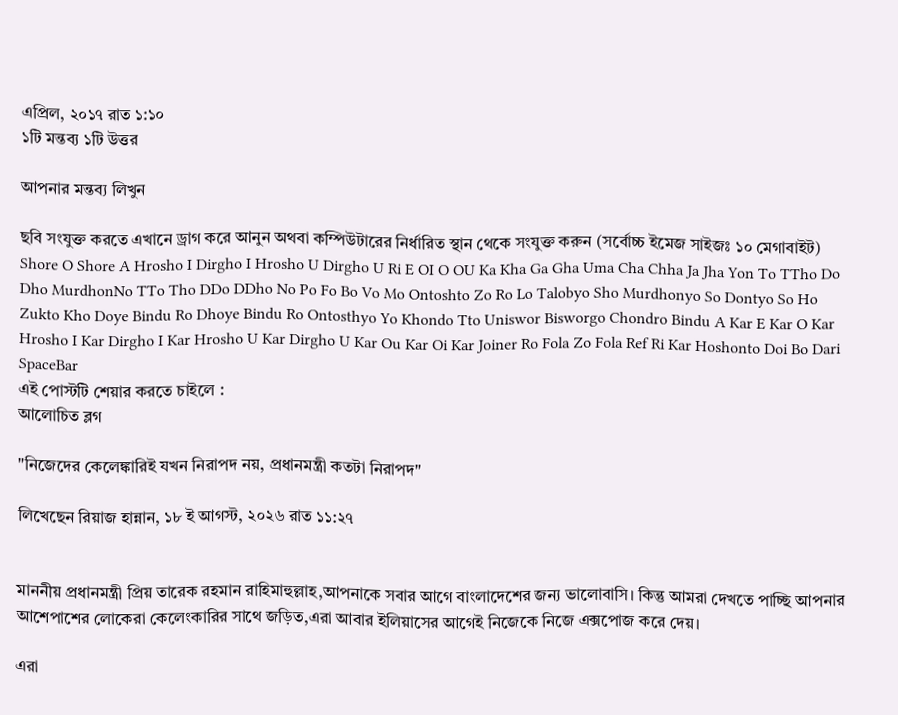এপ্রিল, ২০১৭ রাত ১:১০
১টি মন্তব্য ১টি উত্তর

আপনার মন্তব্য লিখুন

ছবি সংযুক্ত করতে এখানে ড্রাগ করে আনুন অথবা কম্পিউটারের নির্ধারিত স্থান থেকে সংযুক্ত করুন (সর্বোচ্চ ইমেজ সাইজঃ ১০ মেগাবাইট)
Shore O Shore A Hrosho I Dirgho I Hrosho U Dirgho U Ri E OI O OU Ka Kha Ga Gha Uma Cha Chha Ja Jha Yon To TTho Do Dho MurdhonNo TTo Tho DDo DDho No Po Fo Bo Vo Mo Ontoshto Zo Ro Lo Talobyo Sho Murdhonyo So Dontyo So Ho Zukto Kho Doye Bindu Ro Dhoye Bindu Ro Ontosthyo Yo Khondo Tto Uniswor Bisworgo Chondro Bindu A Kar E Kar O Kar Hrosho I Kar Dirgho I Kar Hrosho U Kar Dirgho U Kar Ou Kar Oi Kar Joiner Ro Fola Zo Fola Ref Ri Kar Hoshonto Doi Bo Dari SpaceBar
এই পোস্টটি শেয়ার করতে চাইলে :
আলোচিত ব্লগ

"নিজেদের কেলেঙ্কারিই যখন নিরাপদ নয়, প্রধানমন্ত্রী কতটা নিরাপদ"

লিখেছেন রিয়াজ হান্নান, ১৮ ই আগস্ট, ২০২৬ রাত ১১:২৭


মাননীয় প্রধানমন্ত্রী প্রিয় তারেক রহমান রাহিমাহুল্লাহ,আপনাকে সবার আগে বাংলাদেশের জন্য ভালোবাসি। কিন্তু আমরা দেখতে পাচ্ছি আপনার আশেপাশের লোকেরা কেলেংকারির সাথে জড়িত,এরা আবার ইলিয়াসের আগেই নিজেকে নিজে এক্সপোজ করে দেয়।

এরা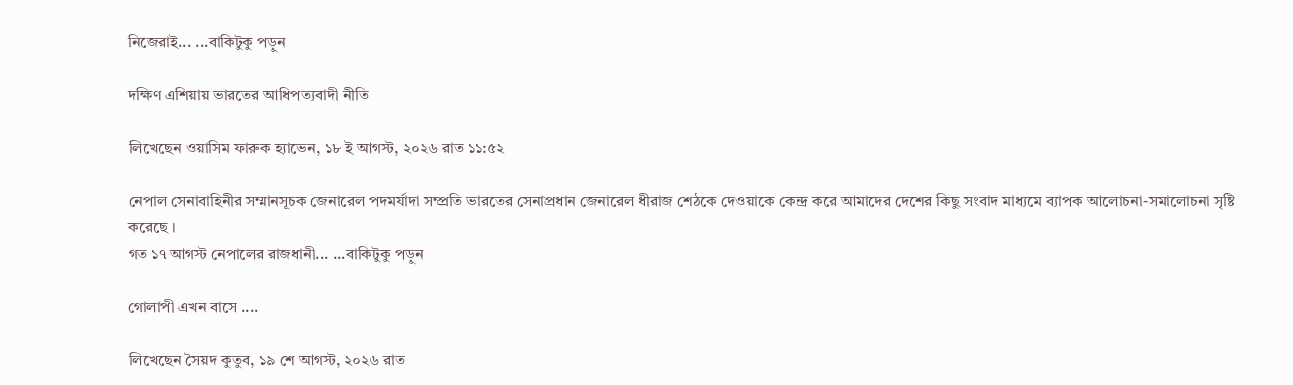নিজেরাই... ...বাকিটুকু পড়ুন

দক্ষিণ এশিয়ায় ভারতের আধিপত্যবাদী নীতি

লিখেছেন ওয়াসিম ফারুক হ্যাভেন, ১৮ ই আগস্ট, ২০২৬ রাত ১১:৫২

নেপাল সেনাবাহিনীর সম্মানসূচক জেনারেল পদমর্যাদা সম্প্রতি ভারতের সেনাপ্রধান জেনারেল ধীরাজ শেঠকে দেওয়াকে কেন্দ্র করে আমাদের দেশের কিছু সংবাদ মাধ্যমে ব্যাপক আলোচনা-সমালোচনা সৃষ্টি করেছে ।
গত ১৭ আগস্ট নেপালের রাজধানী... ...বাকিটুকু পড়ুন

গোলাপী এখন বাসে ....

লিখেছেন সৈয়দ কুতুব, ১৯ শে আগস্ট, ২০২৬ রাত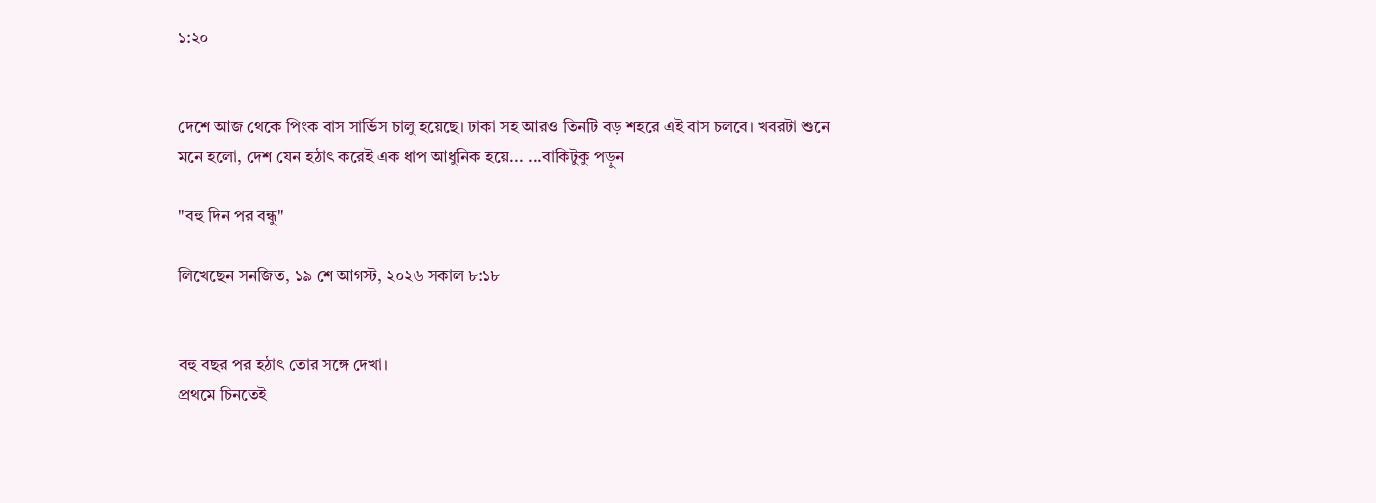১:২০


দেশে আজ থেকে পিংক বাস সার্ভিস চালু হয়েছে। ঢাকা সহ আরও তিনটি বড় শহরে এই বাস চলবে। খবরটা শুনে মনে হলো, দেশ যেন হঠাৎ করেই এক ধাপ আধুনিক হয়ে... ...বাকিটুকু পড়ুন

"বহু দিন পর বন্ধু"

লিখেছেন সনজিত, ১৯ শে আগস্ট, ২০২৬ সকাল ৮:১৮


বহু বছর পর হঠাৎ তোর সঙ্গে দেখা।
প্রথমে চিনতেই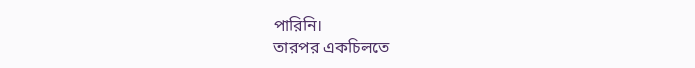পারিনি।
তারপর একচিলতে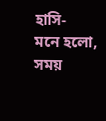হাসি-
মনে হলো,
সময়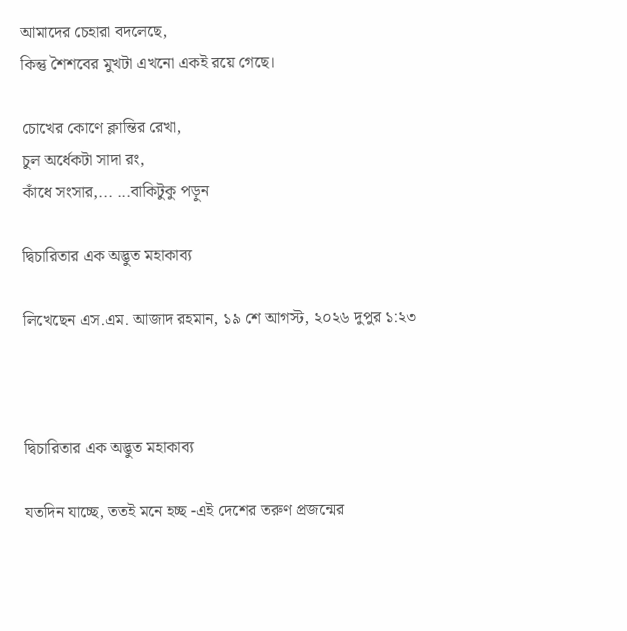আমাদের চেহারা বদলেছে,
কিন্তু শৈশবের মুখটা এখনো একই রয়ে গেছে।

চোখের কোণে ক্লান্তির রেখা,
চুল অর্ধেকটা সাদা রং,
কাঁধে সংসার,... ...বাকিটুকু পড়ুন

দ্বিচারিতার এক অদ্ভুত মহাকাব্য

লিখেছেন এস.এম. আজাদ রহমান, ১৯ শে আগস্ট, ২০২৬ দুপুর ১:২৩



দ্বিচারিতার এক অদ্ভুত মহাকাব্য

যতদিন যাচ্ছে, ততই মনে হচ্ছ -এই দেশের তরুণ প্রজন্মের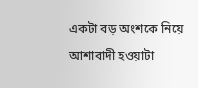একটা বড় অংশকে নিয়ে আশাবাদী হওয়াটা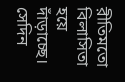রীতিমতো বিলাসিতা হয়ে দাঁড়াচ্ছে।
সেদিন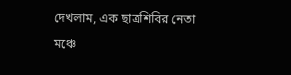দেখলাম, এক ছাত্রশিবির নেতা মঞ্চে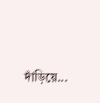দাঁড়িয়ে...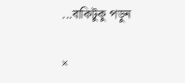...বাকিটুকু পড়ুন

×